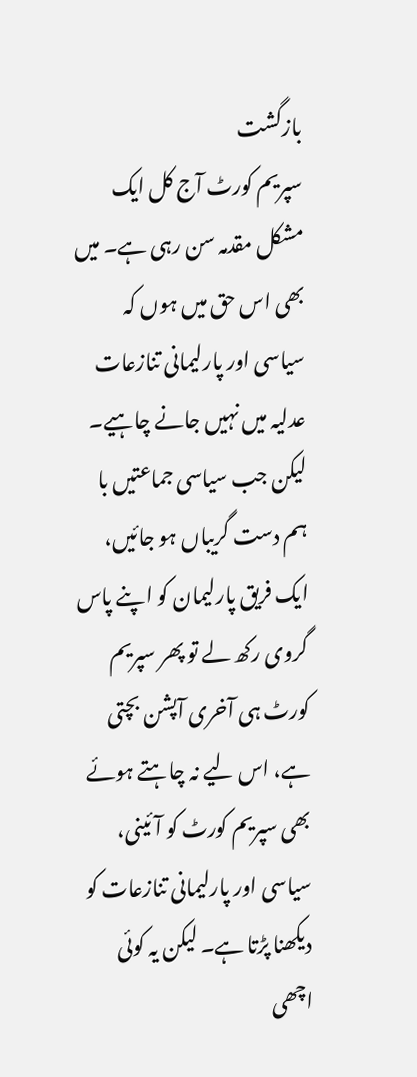بازگشت
سپریم کورٹ آج کل ایک مشکل مقدمہ سن رہی ہے۔ میں بھی اس حق میں ہوں کہ سیاسی اور پارلیمانی تنازعات عدلیہ میں نہیں جانے چاہیے۔ لیکن جب سیاسی جماعتیں با ہم دست گریباں ہو جائیں، ایک فریق پارلیمان کو اپنے پاس گروی رکھ لے تو پھر سپریم کورٹ ہی آخری آپشن بچتی ہے، اس لیے نہ چاہتے ہوئے بھی سپریم کورٹ کو آئینی، سیاسی اور پارلیمانی تنازعات کو دیکھنا پڑتا ہے۔ لیکن یہ کوئی اچھی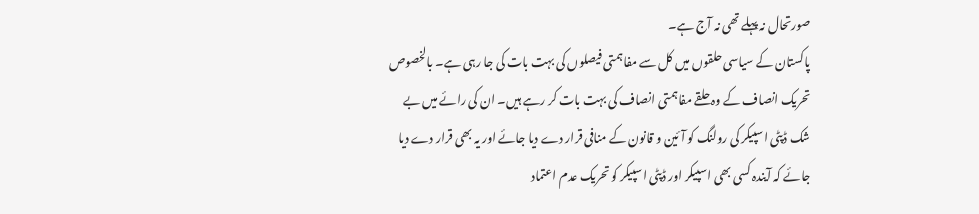صورتحال نہ پہلے تھی نہ آج ہے۔
پاکستان کے سیاسی حلقوں میں کل سے مفاہمتی فیصلوں کی بہت بات کی جا رہی ہے۔ بالخصوص تحریک انصاف کے وہ حلقے مفاہمتی انصاف کی بہت بات کر رہے ہیں۔ ان کی رائے میں بے شک ڈپٹی اسپیکر کی رولنگ کو آئین و قانون کے منافی قرار دے دیا جائے اور یہ بھی قرار دے دیا جائے کہ آیندہ کسی بھی اسپیکر اور ڈپٹی اسپیکر کو تحریک عدم اعتماد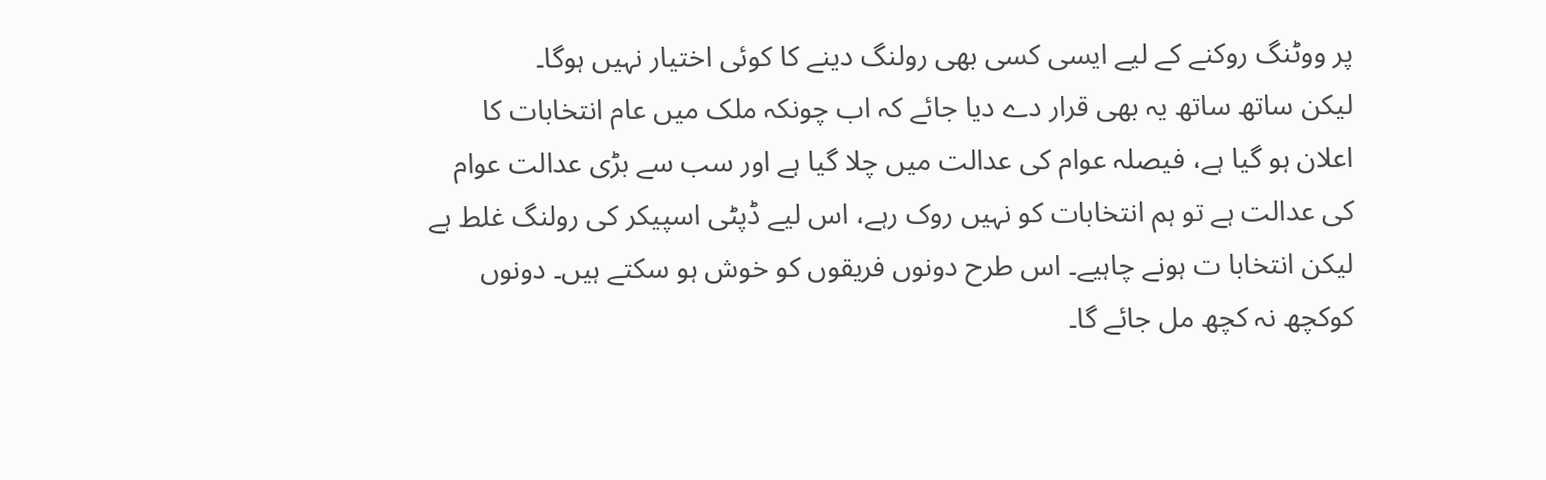پر ووٹنگ روکنے کے لیے ایسی کسی بھی رولنگ دینے کا کوئی اختیار نہیں ہوگا۔
لیکن ساتھ ساتھ یہ بھی قرار دے دیا جائے کہ اب چونکہ ملک میں عام انتخابات کا اعلان ہو گیا ہے، فیصلہ عوام کی عدالت میں چلا گیا ہے اور سب سے بڑی عدالت عوام کی عدالت ہے تو ہم انتخابات کو نہیں روک رہے، اس لیے ڈپٹی اسپیکر کی رولنگ غلط ہے لیکن انتخابا ت ہونے چاہیے۔ اس طرح دونوں فریقوں کو خوش ہو سکتے ہیں۔ دونوں کوکچھ نہ کچھ مل جائے گا۔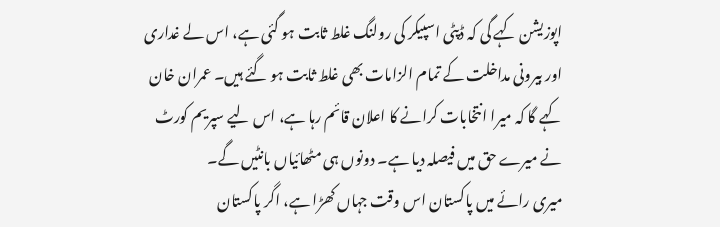اپوزیشن کہے گی کہ ڈپٹی اسپیکر کی رولنگ غلط ثابت ہو گئی ہے، اس لے غداری اور بیرونی مداخلت کے تمام الزامات بھی غلط ثابت ہو گئے ہیں۔ عمران خان کہے گا کہ میرا انتخابات کرانے کا اعلان قائم رہا ہے، اس لیے سپریم کورٹ نے میرے حق میں فیصلہ دیا ہے۔ دونوں ہی مٹھائیاں بانٹیں گے۔
میری رائے میں پاکستان اس وقت جہاں کھڑا ہے، اگر پاکستان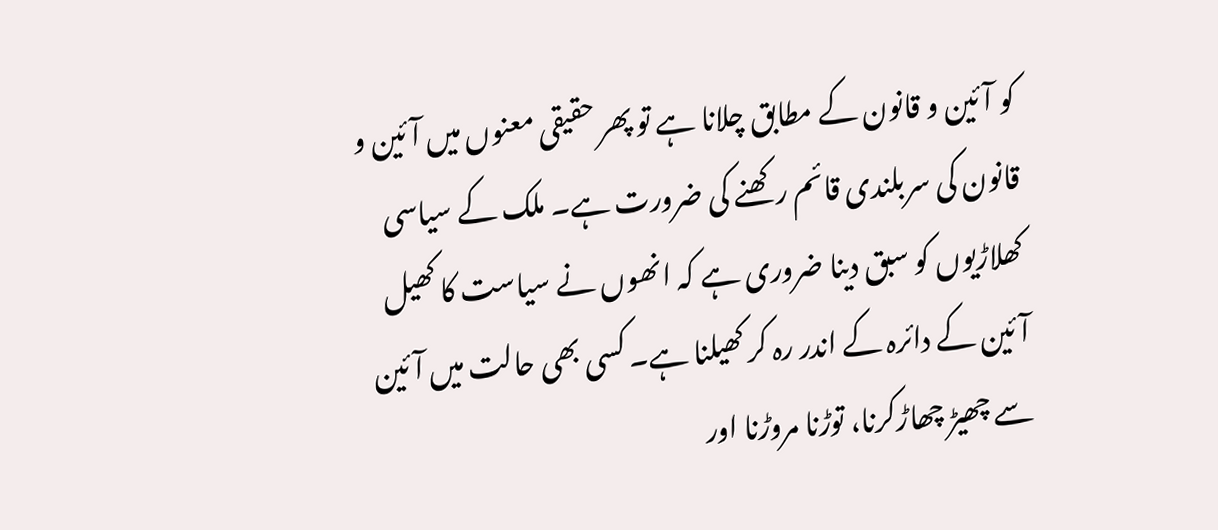کو آئین و قانون کے مطابق چلانا ہے تو پھر حقیقی معنوں میں آئین و قانون کی سربلندی قائم رکھنے کی ضرورت ہے۔ ملک کے سیاسی کھلاڑیوں کو سبق دینا ضروری ہے کہ انھوں نے سیاست کا کھیل آئین کے دائرہ کے اندر رہ کر کھیلنا ہے۔ کسی بھی حالت میں آئین سے چھیڑ چھاڑکرنا، توڑنا مروڑنا اور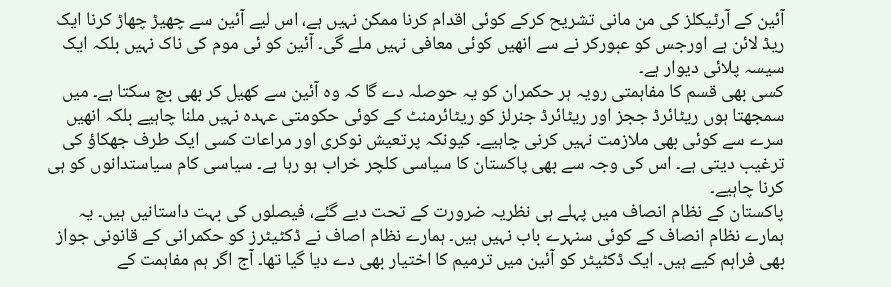آئین کے آرٹیکلز کی من مانی تشریح کرکے کوئی اقدام کرنا ممکن نہیں ہے، اس لیے آئین سے چھیڑ چھاڑ کرنا ایک ریڈ لائن ہے اورجس کو عبورکر نے سے انھیں کوئی معافی نہیں ملے گی۔ آئین کو ئی موم کی ناک نہیں بلکہ ایک سیسہ پلائی دیوار ہے۔
کسی بھی قسم کا مفاہمتی رویہ ہر حکمران کو یہ حوصلہ دے گا کہ وہ آئین سے کھیل کر بھی بچ سکتا ہے۔ میں سمجھتا ہوں ریٹائرڈ ججز اور ریٹائرڈ جنرلز کو ریٹائرمنٹ کے کوئی حکومتی عہدہ نہیں ملنا چاہیے بلکہ انھیں سرے سے کوئی بھی ملازمت نہیں کرنی چاہیے۔ کیونکہ پرتعیش نوکری اور مراعات کسی ایک طرف جھکاؤ کی ترغیب دیتی ہے۔ اس کی وجہ سے بھی پاکستان کا سیاسی کلچر خراب ہو رہا ہے۔ سیاسی کام سیاستدانوں کو ہی کرنا چاہیے۔
پاکستان کے نظام انصاف میں پہلے ہی نظریہ ضرورت کے تحت دیے گئے، فیصلوں کی بہت داستانیں ہیں۔ یہ ہمارے نظام انصاف کے کوئی سنہرے باب نہیں ہیں۔ ہمارے نظام اصاف نے ڈکٹیٹرز کو حکمرانی کے قانونی جواز بھی فراہم کیے ہیں۔ ایک ڈکٹیٹر کو آئین میں ترمیم کا اختیار بھی دے دیا گیا تھا۔ آج اگر ہم مفاہمت کے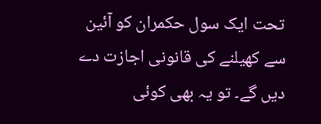تحت ایک سول حکمران کو آئین سے کھیلنے کی قانونی اجازت دے دیں گے۔ تو یہ بھی کوئی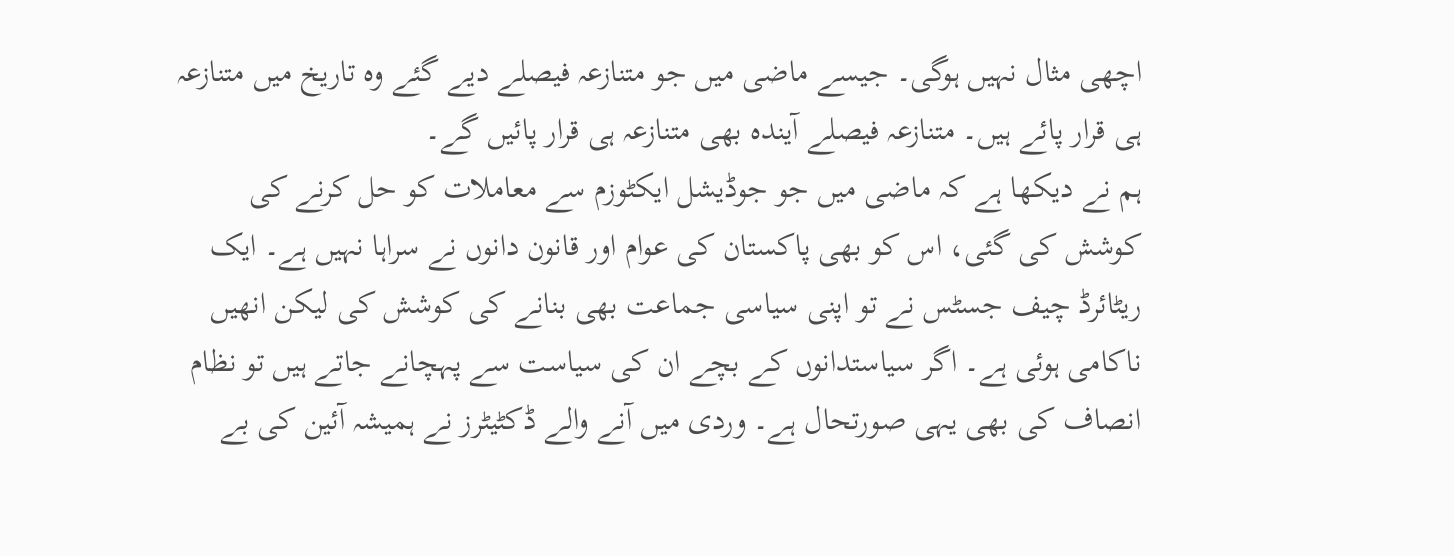اچھی مثال نہیں ہوگی۔ جیسے ماضی میں جو متنازعہ فیصلے دیے گئے وہ تاریخ میں متنازعہ ہی قرار پائے ہیں۔ متنازعہ فیصلے آیندہ بھی متنازعہ ہی قرار پائیں گے۔
ہم نے دیکھا ہے کہ ماضی میں جو جوڈیشل ایکٹوزم سے معاملات کو حل کرنے کی کوشش کی گئی، اس کو بھی پاکستان کی عوام اور قانون دانوں نے سراہا نہیں ہے۔ ایک ریٹائرڈ چیف جسٹس نے تو اپنی سیاسی جماعت بھی بنانے کی کوشش کی لیکن انھیں ناکامی ہوئی ہے۔ اگر سیاستدانوں کے بچے ان کی سیاست سے پہچانے جاتے ہیں تو نظام انصاف کی بھی یہی صورتحال ہے۔ وردی میں آنے والے ڈکٹیٹرز نے ہمیشہ آئین کی بے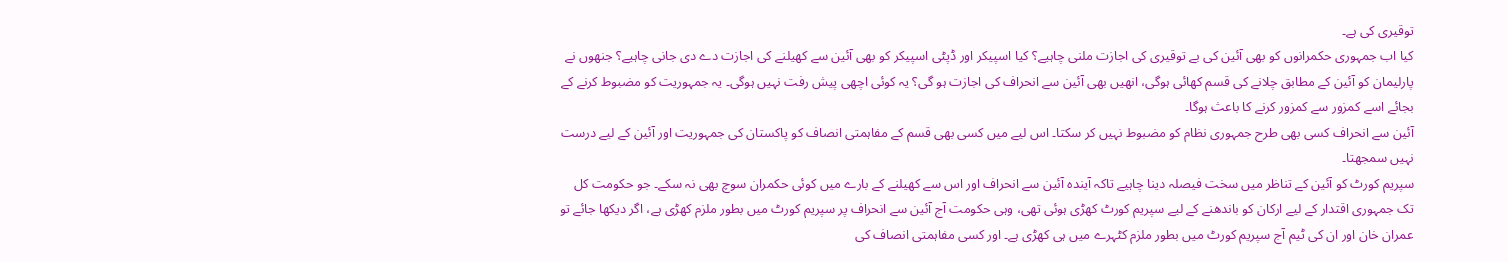توقیری کی ہے۔
کیا اب جمہوری حکمرانوں کو بھی آئین کی بے توقیری کی اجازت ملنی چاہیے؟ کیا اسپیکر اور ڈپٹی اسپیکر کو بھی آئین سے کھیلنے کی اجازت دے دی جانی چاہیے؟ جنھوں نے پارلیمان کو آئین کے مطابق چلانے کی قسم کھائی ہوگی، انھیں بھی آئین سے انحراف کی اجازت ہو گی؟ یہ کوئی اچھی پیش رفت نہیں ہوگی۔ یہ جمہوریت کو مضبوط کرنے کے بجائے اسے کمزور سے کمزور کرنے کا باعث ہوگا۔
آئین سے انحراف کسی بھی طرح جمہوری نظام کو مضبوط نہیں کر سکتا۔ اس لیے میں کسی بھی قسم کے مفاہمتی انصاف کو پاکستان کی جمہوریت اور آئین کے لیے درست نہیں سمجھتا۔
سپریم کورٹ کو آئین کے تناظر میں سخت فیصلہ دینا چاہیے تاکہ آیندہ آئین سے انحراف اور اس سے کھیلنے کے بارے میں کوئی حکمران سوچ بھی نہ سکے۔ جو حکومت کل تک جمہوری اقتدار کے لیے ارکان کو باندھنے کے لیے سپریم کورٹ کھڑی ہوئی تھی، وہی حکومت آج آئین سے انحراف پر سپریم کورٹ میں بطور ملزم کھڑی ہے، اگر دیکھا جائے تو عمران خان اور ان کی ٹیم آج سپریم کورٹ میں بطور ملزم کٹہرے میں ہی کھڑی ہے۔ اور کسی مفاہمتی انصاف کی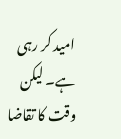امید کر رہی ہے۔ لیکن وقت کا تقاضا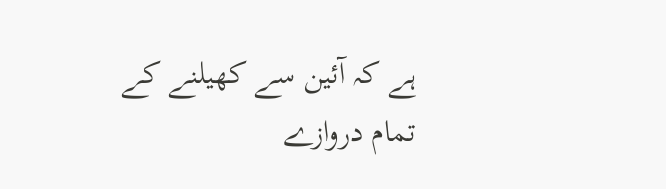ہے کہ آئین سے کھیلنے کے تمام دروازے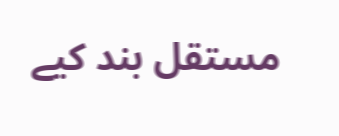مستقل بند کیے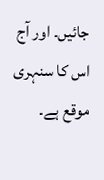جائیں۔ اور آج اس کا سنہری موقع ہے۔